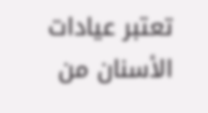تعتبر عيادات الأسنان من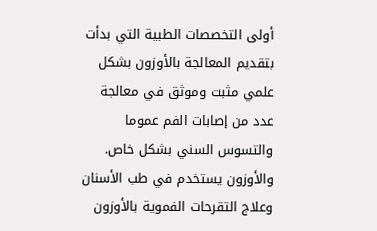أولى التخصصات الطبية التي بدأت بتقديم المعالجة بالأوزون بشكل علمي مثبت وموثق في معالجة عدد من إصابات الفم عموما والتسوس السني بشكل خاص. والأوزون يستخدم في طب الأسنان وعلاج التقرحات الفموية بالأوزون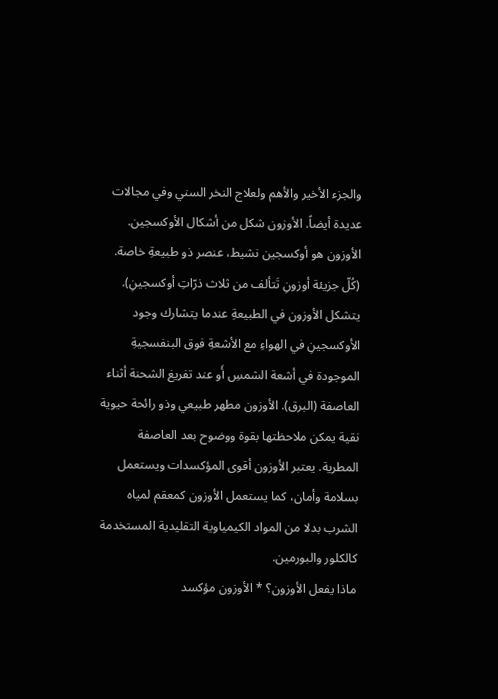والجزء الأخير والأهم ولعلاج النخر السني وفي مجالات عديدة أيضاً. الأوزون شكل من أشكال الأوكسجين. الأوزون هو أوكسجين نشيط، عنصر ذو طبيعةِ خاصة. (كُلّ جزيئة أوزونِ تَتألف من ثلاث ذرّاتِ أوكسجينِ).
يتشكل الأوزون في الطبيعةِ عندما يتشارك وجود الأوكسجينِ في الهواءِ مع الأشعةِ فوق البنفسجيةِ الموجودة في أشعة الشمسِ أَو عند تفريغ الشحنة أثناء العاصفة (البرق). الأوزون مطهر طبيعي وذو رائحة حيوية نقية يمكن ملاحظتها بقوة ووضوح بعد العاصفة المطرية. يعتبر الأوزون أقوى المؤكسدات ويستعمل بسلامة وأمان، كما يستعمل الأوزون كمعقم لمياه الشرب بدلا من المواد الكيمياوية التقليدية المستخدمة كالكلور والبورمين.
ماذا يفعل الأوزون؟ * الأوزون مؤكسد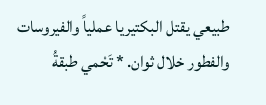طبيعي يقتل البكتيريا عملياً والفيروسات والفطور خلال ثوان. * تَحْمي طبقةُ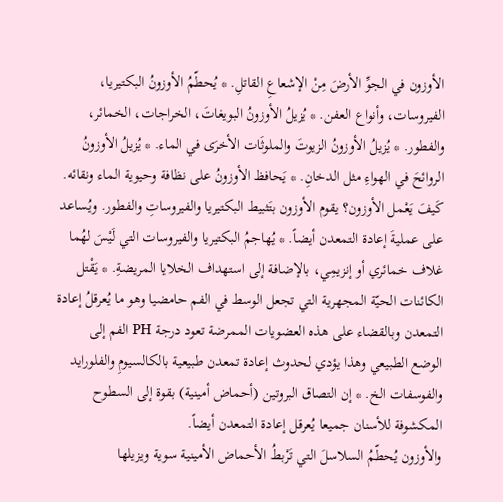الأوزون في الجوِّ الأرضَ مِنْ الإشعاعِ القاتلِ. * يُحطّمُ الأوزونُ البكتيريا، الفيروسات، وأنواع العفن. * يُزيلُ الأوزونُ البويغاتَ، الخراجات، الخمائر، والفطور. * يُزيلُ الأوزونُ الزيوتَ والملوثَات الأخرَى في الماء. * يُزيلُ الأوزونُ الروائحَ في الهواءِ مثل الدخانِ. * يَحافظ الأوزونُ على نظافة وحيوية الماء ونقائه.
كَيفَ يَعْمل الأوزون؟ يقوم الأوزون بتَثبيط البكتيريا والفيروساتِ والفطور. ويُساعد على عمليةَ إعادة التمعدن أيضاً. * يُهاجمُ البكتيريا والفيروسات التي لَيْسَ لهُما غلاف خمائري أو إنزيمِي، بالإضافة إلى استهداف الخلايا المريضةِ. * يَقْتل الكائنات الحيّة المجهرية التي تجعل الوسط في الفم حامضيا وهو ما يُعرقلُ إعادة التمعدن وبالقضاء على هذه العضويات الممرضة تعود درجة PH الفم إلى الوضع الطبيعي وهذا يؤدي لحدوث إعادة تمعدن طبيعية بالكالسيومِ والفلورايد والفوسفات الخ. * إن التصاق البروتين (أحماض أمينية) بقوة إلى السطوح المكشوفة للأسنان جميعا يُعرقل إعادة التمعدن أيضاً.
والأوزون يُحطّمُ السلاسلَ التي تَرْبطُ الأحماض الأمينية سوية ويزيلها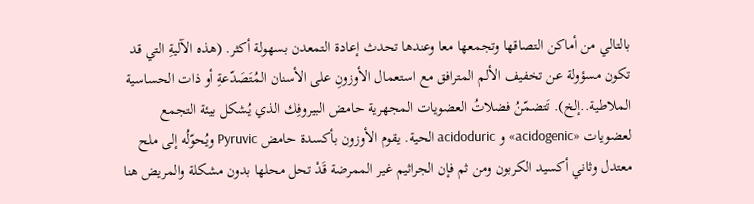بالتالي من أماكن التصاقها وتجمعها معا وعندها تحدث إعادة التمعدن بسهولة أكثر. (هذه الآليةِ التي قد تكون مسؤولة عن تخفيف الألم المترافق مع استعمال الأوزونِ على الأسنان المُتَصَدّعةِ أو ذات الحساسية الملاطية..إلخ). تَتضمّنُ فضلاتُ العضويات المجهرية حامض البيروفِك الذي يُشكل بيئة التجمع لعضويات «acidogenic» و acidoduric الحية. يقوم الأوزون بأكسدة حامض Pyruvic ويُحوّلُه إلى ملح معتدل وثاني أكسيد الكربون ومن ثم فإن الجراثيم غير الممرضة قَدْ تحل محلها بدون مشكلة والمريض هنا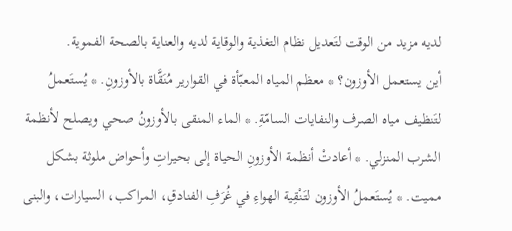لديه مزيد من الوقت لتَعديل نظام التغذية والوقاية لديه والعناية بالصحة الفموية.
أين يستعمل الأوزون؟ * معظم المياه المعبّأة في القوارير مُنَقَّاة بالأوزونِ. * يُستَعملُ لتَنظيف مياه الصرف والنفايات السامّةِ. * الماء المنقى بالأوزونُ صحي ويصلح لأنظمة الشرب المنزلي. * أعادتْ أنظمة الأوزونِ الحياة إلى بحيراتِ وأحواض ملوثة بشكل مميت. * يُستَعملُ الأوزون لتَنْقِية الهواءِ في غُرَفِ الفنادقِ، المراكب، السيارات، والبنى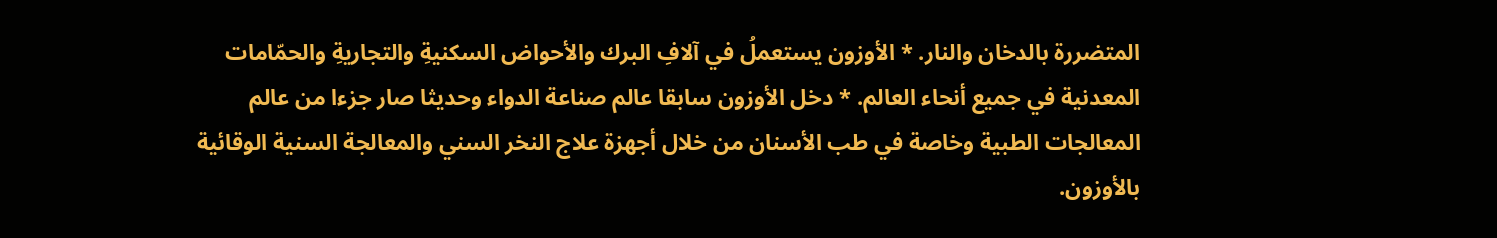المتضررة بالدخان والنار. * الأوزون يستعملُ في آلافِ البرك والأحواض السكنيةِ والتجاريةِ والحمّامات المعدنية في جميع أنحاء العالم. * دخل الأوزون سابقا عالم صناعة الدواء وحديثا صار جزءا من عالم المعالجات الطبية وخاصة في طب الأسنان من خلال أجهزة علاج النخر السني والمعالجة السنية الوقائية بالأوزون.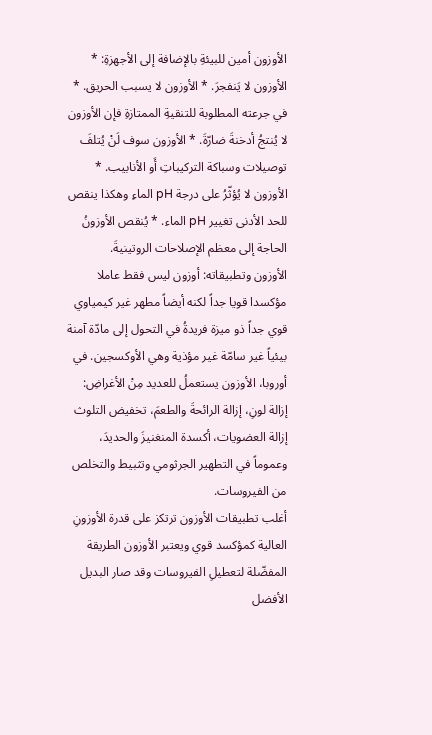الأوزون أمين للبيئةِ بالإضافة إلى الأجهزةِ: * الأوزون لا يَنفجرَ. * الأوزون لا يسبب الحريق. * في جرعته المطلوبة للتنقيةِ الممتازةِ فإن الأوزون لا يُنتجُ أدخنةَ ضارّةَ. * الأوزون سوف لَنْ يُتلفَ توصيلات وسباكة التركيباتِ أَو الأنابيب. * الأوزون لا يُؤثّرُ على درجة pH الماءِ وهكذا ينقص للحد الأدنى تغيير pH الماء. * يُنقص الأوزونُ الحاجة إلى معظم الإصلاحات الروتينيةَ.
الأوزون وتطبيقاته: أوزون ليس فقط عاملا مؤكسدا قويا جداً لكنه أيضاً مطهر غير كيمياوي قوي جداً ذو ميزة فريدةُ في التحول إلى مادّة آمنة بيئياً غير سامّة غير مؤذية وهي الأوكسجين. في أوروبا، الأوزون يستعملُ للعديد مِنْ الأغراضِ: إزالة لونِ، إزالة الرائحةَ والطعمَ، تخفيض التلوث إزالة العضويات، أكسدة المنغنيزَ والحديدَ، وعموماً في التطهير الجرثومي وتثبيط والتخلص من الفيروسات.
أغلب تطبيقات الأوزون ترتكز على قدرة الأوزونِ العالية كمؤكسد قوي ويعتبر الأوزون الطريقة المفضّلة لتعطيلِ الفيروسات وقد صار البديل الأفضل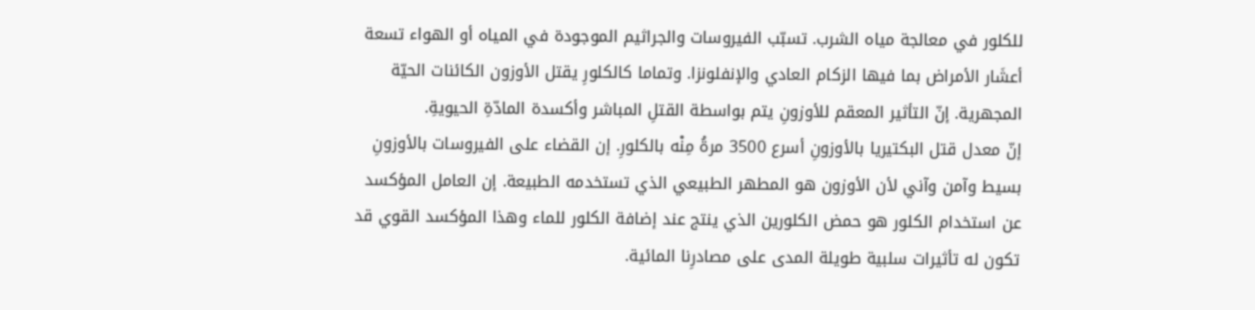للكلور في معالجة مياه الشرب. تسبّب الفيروسات والجراثيم الموجودة في المياه أو الهواء تسعة أعشَار الأمراض بما فيها الزكام العادي والإنفلونزا. وتماما كالكلورِ يقتل الأوزون الكائنات الحيّة المجهرية. إنّ التأثير المعقم للأوزونِ يتم بواسطة القتلِ المباشر وأكسدة المادّةِ الحيويةِ.
إنّ معدل قتل البكتيريا بالأوزونِ أسرع 3500 مرةُ مِنْه بالكلورِ. إن القضاء على الفيروسات بالأوزونِ بسيط وآمن وآني لأن الأوزون هو المطهر الطبيعي الذي تستخدمه الطبيعة. إن العامل المؤكسد عن استخدام الكلور هو حمض الكلورين الذي ينتج عند إضافة الكلور للماء وهذا المؤكسد القوي قد تكون له تأثيرات سلبية طويلة المدى على مصادرِنا المائية.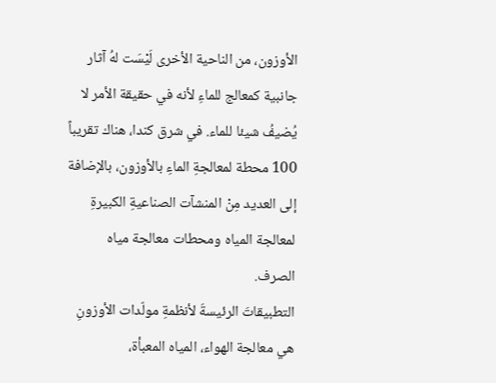الأوزون، من الناحية الأخرى لَيْسَت لهُ آثار جانبية كمعالج للماءِ لأنه في حقيقة الأمر لا يُضيفُ شيئا للماء. في شرق كندا، هناك تقريباً 100 محطة لمعالجةِ الماءِ بالأوزون، بالإضافة إلى العديد مِنْ المنشآت الصناعيةِ الكبيرةِ لمعالجة المياه ومحطات معالجة مياه الصرف.
التطبيقاتَ الرئيسةَ لأنظمةِ مولّدات الأوزونِ هي معالجة الهواء، المياه المعبأة،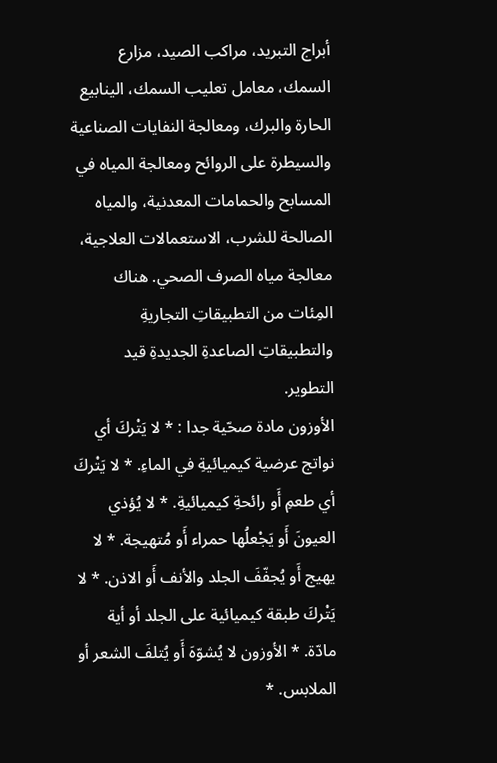أبراج التبريد، مراكب الصيد، مزارع السمك، معامل تعليب السمك، الينابيع الحارة والبرك، ومعالجة النفايات الصناعية والسيطرة على الروائح ومعالجة المياه في المسابح والحمامات المعدنية، والمياه الصالحة للشرب، الاستعمالات العلاجية، معالجة مياه الصرف الصحي. هناك المِئات من التطبيقاتِ التجاريةِ والتطبيقاتِ الصاعدةِ الجديدةِ قيد التطوير.
الأوزون مادة صحّية جدا : * لا يَتْركَ أي نواتج عرضية كيميائيةِ في الماءِ. * لا يَتْركَ أي طعمِ أَو رائحةِ كيميائيةِ. * لا يُؤذي العيونَ أَو يَجْعلُها حمراء أَو مُتهيجة. * لا يهيج أَو يُجفّفَ الجلد والأنف أَو الاذن. * لا يَتْركَ طبقة كيميائية على الجلد أو أية مادّة. * الأوزون لا يُشوّهَ أَو يُتلفَ الشعر أو الملابس. *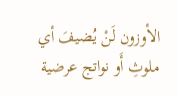الأوزون لَنْ يُضيفَ أي ملوثِ أَو نواتج عرضية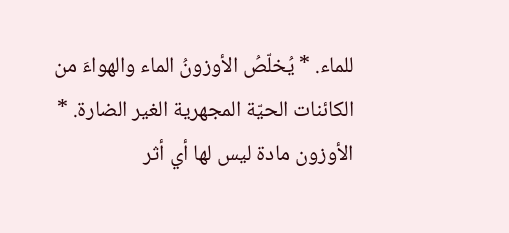للماء. * يُخلّصُ الأوزونُ الماء والهواءَ من الكائنات الحيّة المجهرية الغير الضارة. * الأوزون مادة ليس لها أي أثر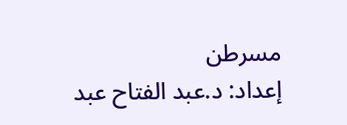مسرطن
إعداد: د.عبد الفتاح عبد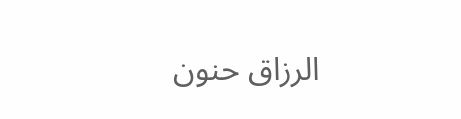الرزاق حنون